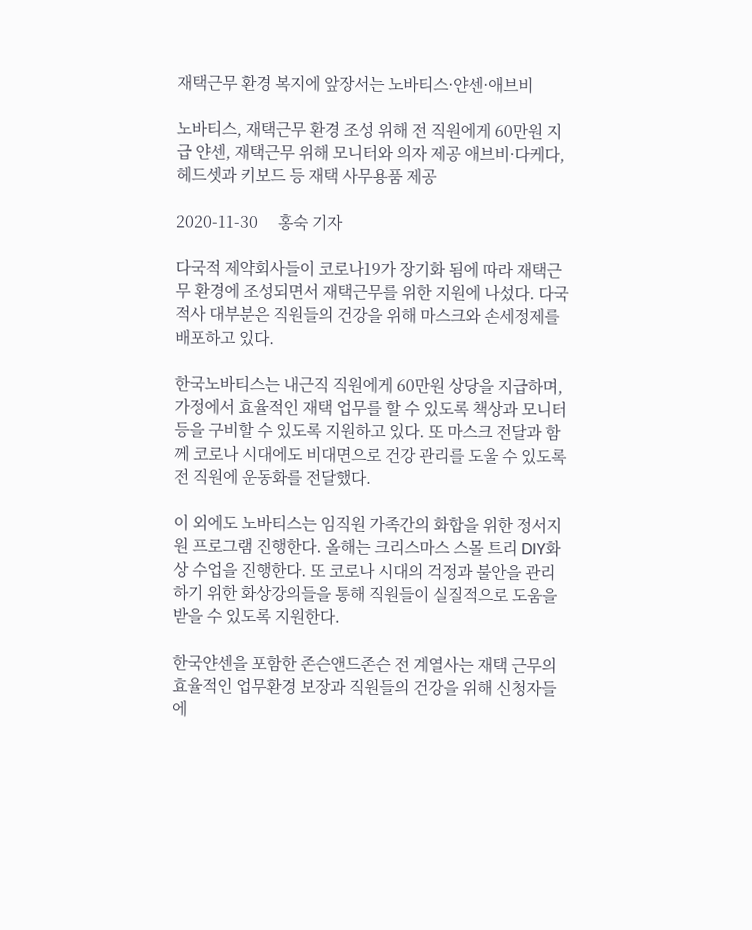재택근무 환경 복지에 앞장서는 노바티스·얀센·애브비

노바티스, 재택근무 환경 조성 위해 전 직원에게 60만원 지급 얀센, 재택근무 위해 모니터와 의자 제공 애브비·다케다, 헤드셋과 키보드 등 재택 사무용품 제공

2020-11-30     홍숙 기자

다국적 제약회사들이 코로나19가 장기화 됨에 따라 재택근무 환경에 조성되면서 재택근무를 위한 지원에 나섰다. 다국적사 대부분은 직원들의 건강을 위해 마스크와 손세정제를 배포하고 있다.

한국노바티스는 내근직 직원에게 60만원 상당을 지급하며, 가정에서 효율적인 재택 업무를 할 수 있도록 책상과 모니터 등을 구비할 수 있도록 지원하고 있다. 또 마스크 전달과 함께 코로나 시대에도 비대면으로 건강 관리를 도울 수 있도록 전 직원에 운동화를 전달했다.

이 외에도 노바티스는 임직원 가족간의 화합을 위한 정서지원 프로그램 진행한다. 올해는 크리스마스 스몰 트리 DIY화상 수업을 진행한다. 또 코로나 시대의 걱정과 불안을 관리하기 위한 화상강의들을 통해 직원들이 실질적으로 도움을 받을 수 있도록 지원한다.

한국얀센을 포함한 존슨앤드존슨 전 계열사는 재택 근무의 효율적인 업무환경 보장과 직원들의 건강을 위해 신청자들에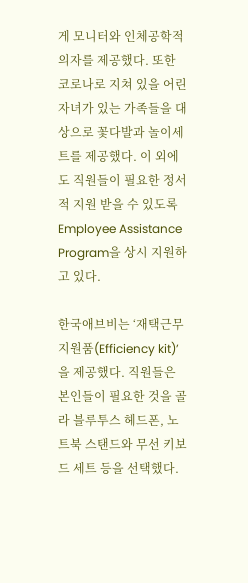게 모니터와 인체공학적 의자를 제공했다. 또한 코로나로 지쳐 있을 어린 자녀가 있는 가족들을 대상으로 꽃다발과 놀이세트를 제공했다. 이 외에도 직원들이 필요한 정서적 지원 받을 수 있도록 Employee Assistance Program을 상시 지원하고 있다.

한국애브비는 ‘재택근무 지원품(Efficiency kit)’을 제공했다. 직원들은 본인들이 필요한 것을 골라 블루투스 헤드폰, 노트북 스탠드와 무선 키보드 세트 등을 선택했다.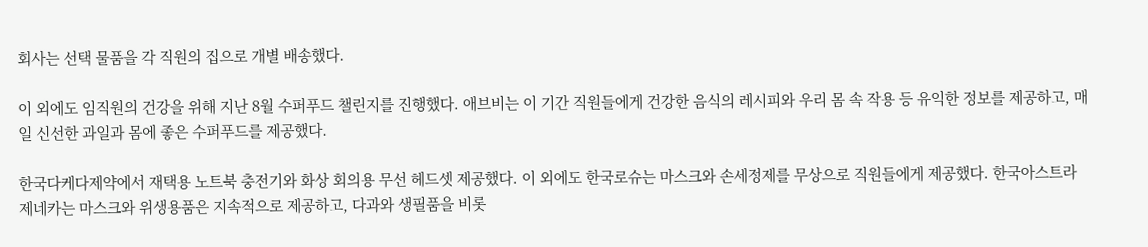회사는 선택 물품을 각 직원의 집으로 개별 배송했다.

이 외에도 임직원의 건강을 위해 지난 8월 수퍼푸드 챌린지를 진행했다. 애브비는 이 기간 직원들에게 건강한 음식의 레시피와 우리 몸 속 작용 등 유익한 정보를 제공하고, 매일 신선한 과일과 몸에 좋은 수퍼푸드를 제공했다.

한국다케다제약에서 재택용 노트북 충전기와 화상 회의용 무선 헤드셋 제공했다. 이 외에도 한국로슈는 마스크와 손세정제를 무상으로 직원들에게 제공했다. 한국아스트라제네카는 마스크와 위생용품은 지속적으로 제공하고, 다과와 생필품을 비롯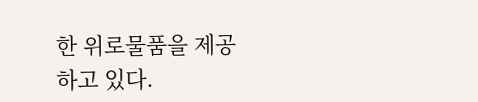한 위로물품을 제공하고 있다.